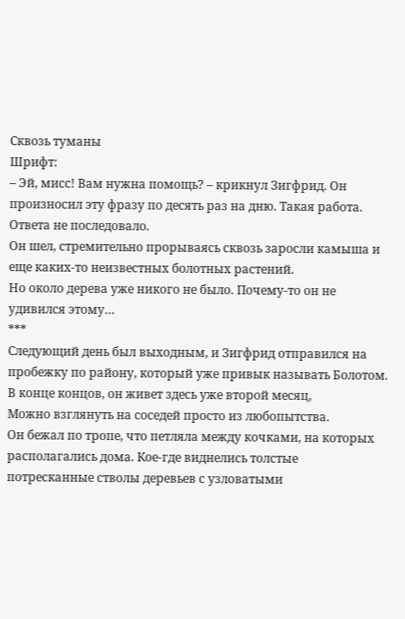Сквозь туманы
Шрифт:
– Эй, мисс! Вам нужна помощь? – крикнул Зигфрид. Он произносил эту фразу по десять раз на дню. Такая работа.
Ответа не последовало.
Он шел, стремительно прорываясь сквозь заросли камыша и еще каких-то неизвестных болотных растений.
Но около дерева уже никого не было. Почему-то он не удивился этому…
***
Следующий день был выходным, и Зигфрид отправился на пробежку по району, который уже привык называть Болотом.
В конце концов, он живет здесь уже второй месяц,
Можно взглянуть на соседей просто из любопытства.
Он бежал по тропе, что петляла между кочками, на которых располагались дома. Кое-где виднелись толстые потресканные стволы деревьев с узловатыми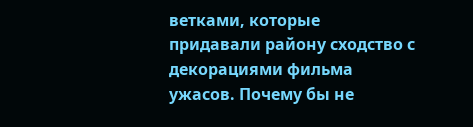ветками, которые придавали району сходство с декорациями фильма ужасов. Почему бы не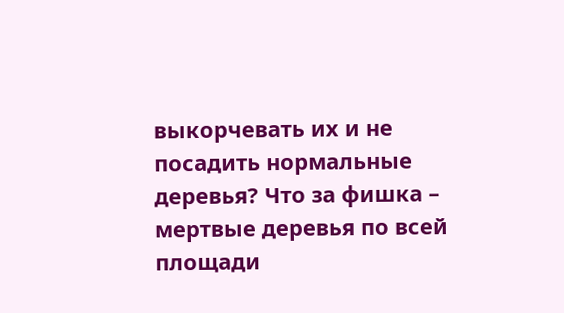выкорчевать их и не посадить нормальные деревья? Что за фишка – мертвые деревья по всей площади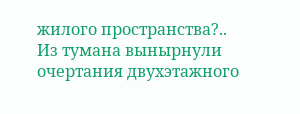жилого пространства?..
Из тумана вынырнули очертания двухэтажного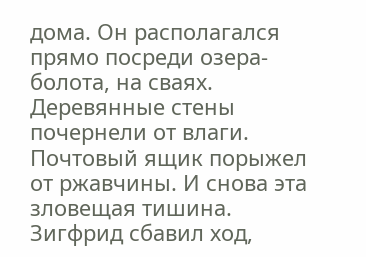дома. Он располагался прямо посреди озера-болота, на сваях. Деревянные стены почернели от влаги. Почтовый ящик порыжел от ржавчины. И снова эта зловещая тишина.
Зигфрид сбавил ход,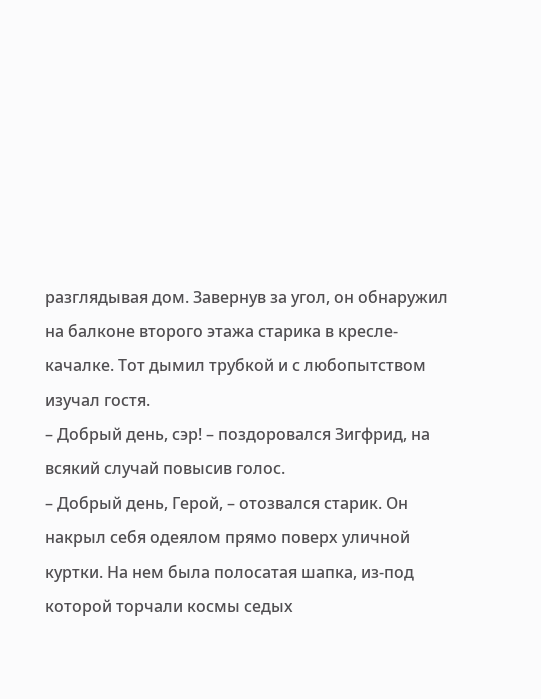разглядывая дом. Завернув за угол, он обнаружил на балконе второго этажа старика в кресле-качалке. Тот дымил трубкой и с любопытством изучал гостя.
– Добрый день, сэр! – поздоровался Зигфрид, на всякий случай повысив голос.
– Добрый день, Герой, – отозвался старик. Он накрыл себя одеялом прямо поверх уличной куртки. На нем была полосатая шапка, из-под которой торчали космы седых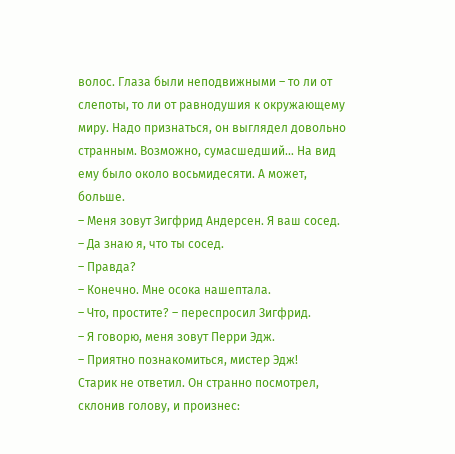волос. Глаза были неподвижными – то ли от слепоты, то ли от равнодушия к окружающему миру. Надо признаться, он выглядел довольно странным. Возможно, сумасшедший… На вид ему было около восьмидесяти. А может, больше.
– Меня зовут Зигфрид Андерсен. Я ваш сосед.
– Да знаю я, что ты сосед.
– Правда?
– Конечно. Мне осока нашептала.
– Что, простите? – переспросил Зигфрид.
– Я говорю, меня зовут Перри Эдж.
– Приятно познакомиться, мистер Эдж!
Старик не ответил. Он странно посмотрел, склонив голову, и произнес: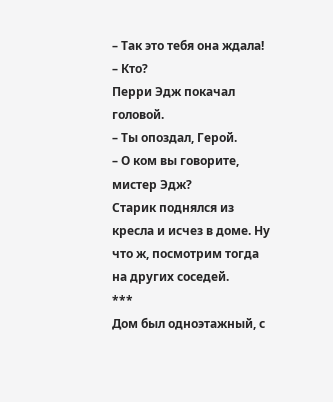– Так это тебя она ждала!
– Кто?
Перри Эдж покачал головой.
– Ты опоздал, Герой.
– О ком вы говорите, мистер Эдж?
Старик поднялся из кресла и исчез в доме. Ну что ж, посмотрим тогда на других соседей.
***
Дом был одноэтажный, с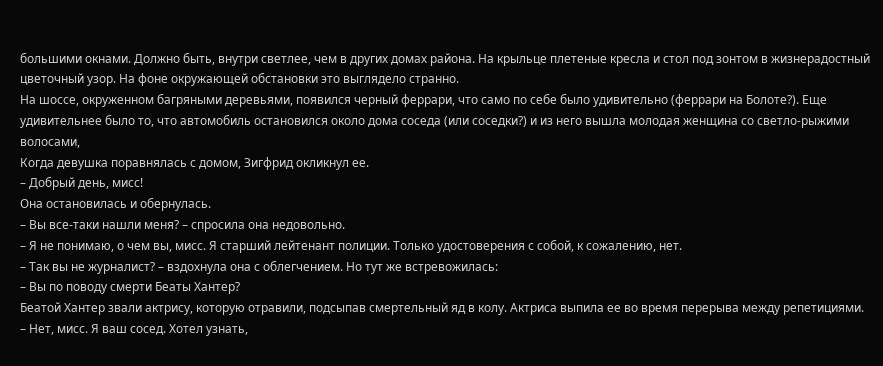большими окнами. Должно быть, внутри светлее, чем в других домах района. На крыльце плетеные кресла и стол под зонтом в жизнерадостный цветочный узор. На фоне окружающей обстановки это выглядело странно.
На шоссе, окруженном багряными деревьями, появился черный феррари, что само по себе было удивительно (феррари на Болоте?). Еще удивительнее было то, что автомобиль остановился около дома соседа (или соседки?) и из него вышла молодая женщина со светло-рыжими волосами,
Когда девушка поравнялась с домом, Зигфрид окликнул ее.
– Добрый день, мисс!
Она остановилась и обернулась.
– Вы все-таки нашли меня? – спросила она недовольно.
– Я не понимаю, о чем вы, мисс. Я старший лейтенант полиции. Только удостоверения с собой, к сожалению, нет.
– Так вы не журналист? – вздохнула она с облегчением. Но тут же встревожилась:
– Вы по поводу смерти Беаты Хантер?
Беатой Хантер звали актрису, которую отравили, подсыпав смертельный яд в колу. Актриса выпила ее во время перерыва между репетициями.
– Нет, мисс. Я ваш сосед. Хотел узнать,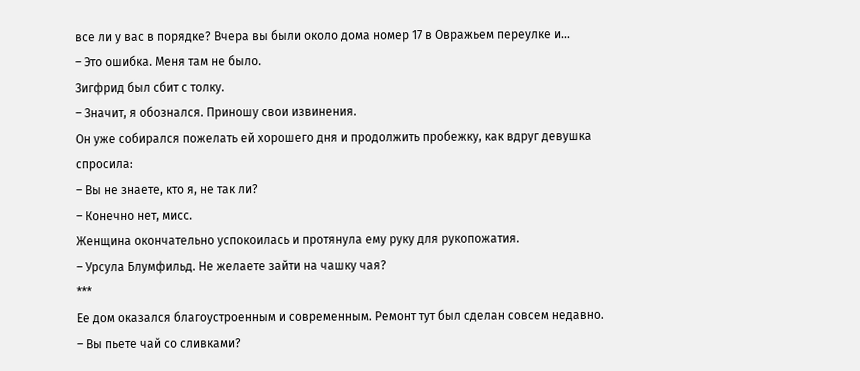все ли у вас в порядке? Вчера вы были около дома номер 17 в Овражьем переулке и…
– Это ошибка. Меня там не было.
Зигфрид был сбит с толку.
– Значит, я обознался. Приношу свои извинения.
Он уже собирался пожелать ей хорошего дня и продолжить пробежку, как вдруг девушка спросила:
– Вы не знаете, кто я, не так ли?
– Конечно нет, мисс.
Женщина окончательно успокоилась и протянула ему руку для рукопожатия.
– Урсула Блумфильд. Не желаете зайти на чашку чая?
***
Ее дом оказался благоустроенным и современным. Ремонт тут был сделан совсем недавно.
– Вы пьете чай со сливками?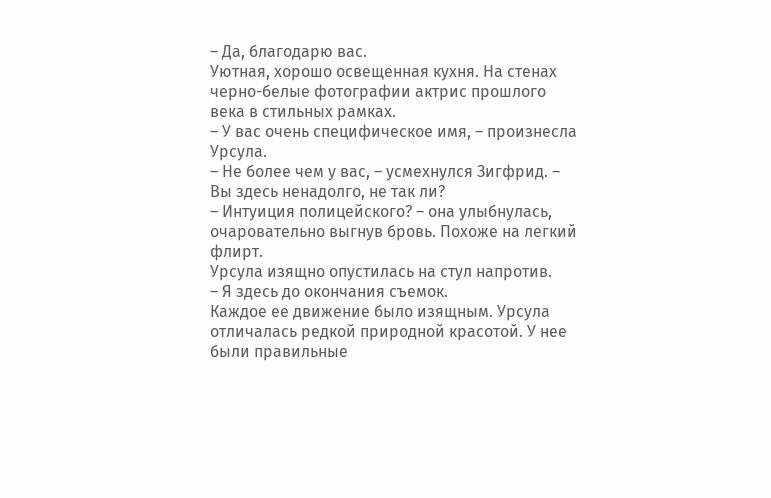– Да, благодарю вас.
Уютная, хорошо освещенная кухня. На стенах черно-белые фотографии актрис прошлого века в стильных рамках.
– У вас очень специфическое имя, – произнесла Урсула.
– Не более чем у вас, – усмехнулся Зигфрид. – Вы здесь ненадолго, не так ли?
– Интуиция полицейского? – она улыбнулась, очаровательно выгнув бровь. Похоже на легкий флирт.
Урсула изящно опустилась на стул напротив.
– Я здесь до окончания съемок.
Каждое ее движение было изящным. Урсула отличалась редкой природной красотой. У нее были правильные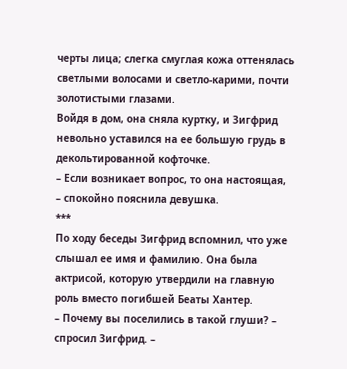черты лица; слегка смуглая кожа оттенялась светлыми волосами и светло-карими, почти золотистыми глазами.
Войдя в дом, она сняла куртку, и Зигфрид невольно уставился на ее большую грудь в декольтированной кофточке.
– Если возникает вопрос, то она настоящая, – спокойно пояснила девушка.
***
По ходу беседы Зигфрид вспомнил, что уже слышал ее имя и фамилию. Она была актрисой, которую утвердили на главную роль вместо погибшей Беаты Хантер.
– Почему вы поселились в такой глуши? – спросил Зигфрид. –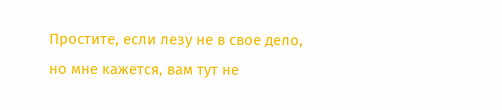Простите, если лезу не в свое дело, но мне кажется, вам тут не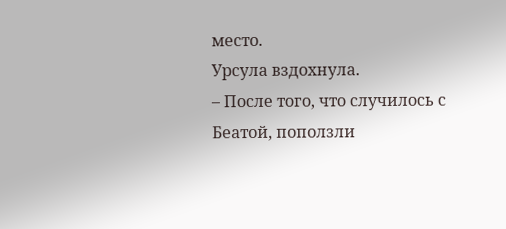место.
Урсула вздохнула.
– После того, что случилось с Беатой, поползли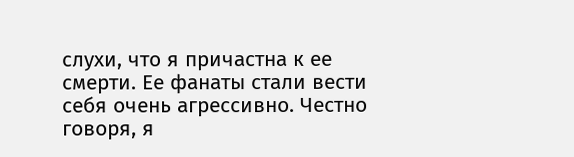слухи, что я причастна к ее смерти. Ее фанаты стали вести себя очень агрессивно. Честно говоря, я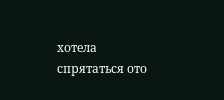хотела спрятаться ото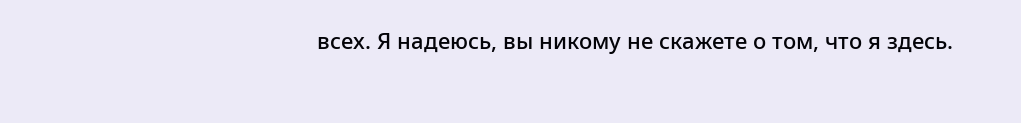всех. Я надеюсь, вы никому не скажете о том, что я здесь.